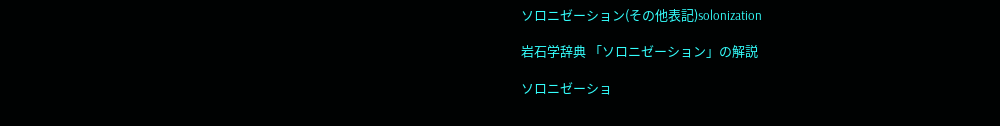ソロニゼーション(その他表記)solonization

岩石学辞典 「ソロニゼーション」の解説

ソロニゼーショ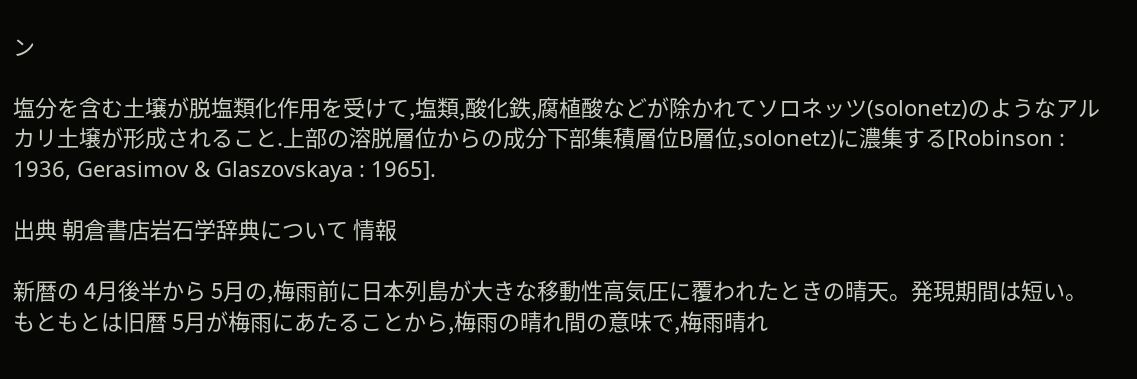ン

塩分を含む土壌が脱塩類化作用を受けて,塩類,酸化鉄,腐植酸などが除かれてソロネッツ(solonetz)のようなアルカリ土壌が形成されること.上部の溶脱層位からの成分下部集積層位B層位,solonetz)に濃集する[Robinson : 1936, Gerasimov & Glaszovskaya : 1965].

出典 朝倉書店岩石学辞典について 情報

新暦の 4月後半から 5月の,梅雨前に日本列島が大きな移動性高気圧に覆われたときの晴天。発現期間は短い。もともとは旧暦 5月が梅雨にあたることから,梅雨の晴れ間の意味で,梅雨晴れ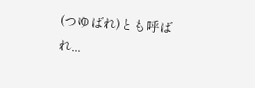(つゆばれ)とも呼ばれ...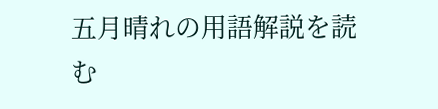五月晴れの用語解説を読む